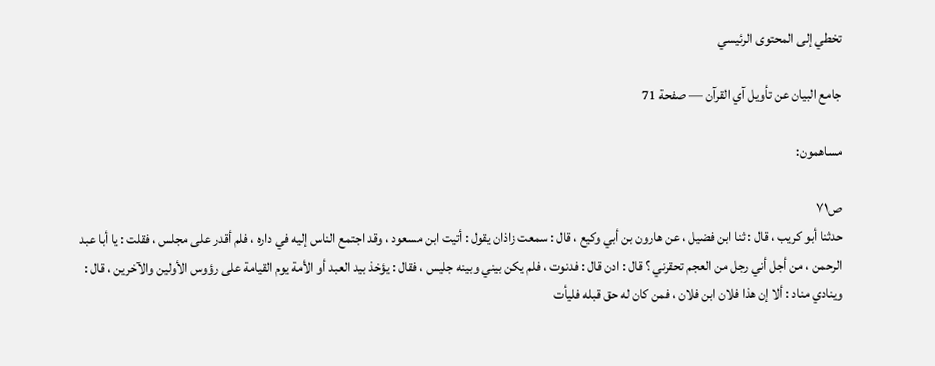تخطي إلى المحتوى الرئيسي

جامع البيان عن تأويل آي القرآن — صفحة 71

مساهمون:

ص٧١
حدثنا أبو كريب ، قال : ثنا ابن فضيل ، عن هارون بن أبي وكيع ، قال : سمعت زاذان يقول : أتيت ابن مسعود ، وقد اجتمع الناس إليه في داره ، فلم أقدر على مجلس ، فقلت : يا أبا عبد الرحمن ، من أجل أني رجل من العجم تحقرني ؟ قال : ادن قال : فدنوت ، فلم يكن بيني وبينه جليس ، فقال : يؤخذ بيد العبد أو الأمة يوم القيامة على رؤوس الأولين والآخرين ، قال : وينادي مناد : ألا إن هذا فلان ابن فلان ، فمن كان له حق قبله فليأت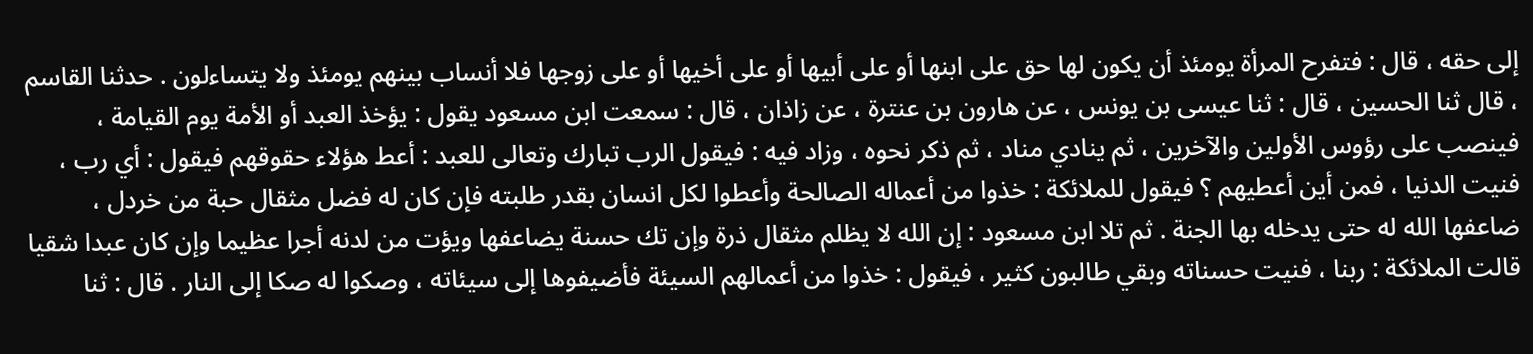إلى حقه ، قال : فتفرح المرأة يومئذ أن يكون لها حق على ابنها أو على أبيها أو على أخيها أو على زوجها فلا أنساب بينهم يومئذ ولا يتساءلون . حدثنا القاسم ، قال ثنا الحسين ، قال : ثنا عيسى بن يونس ، عن هارون بن عنترة ، عن زاذان ، قال : سمعت ابن مسعود يقول : يؤخذ العبد أو الأمة يوم القيامة ، فينصب على رؤوس الأولين والآخرين ، ثم ينادي مناد ، ثم ذكر نحوه ، وزاد فيه : فيقول الرب تبارك وتعالى للعبد : أعط هؤلاء حقوقهم فيقول : أي رب ، فنيت الدنيا ، فمن أين أعطيهم ؟ فيقول للملائكة : خذوا من أعماله الصالحة وأعطوا لكل انسان بقدر طلبته فإن كان له فضل مثقال حبة من خردل ، ضاعفها الله له حتى يدخله بها الجنة . ثم تلا ابن مسعود : إن الله لا يظلم مثقال ذرة وإن تك حسنة يضاعفها ويؤت من لدنه أجرا عظيما وإن كان عبدا شقيا قالت الملائكة : ربنا ، فنيت حسناته وبقي طالبون كثير ، فيقول : خذوا من أعمالهم السيئة فأضيفوها إلى سيئاته ، وصكوا له صكا إلى النار . قال : ثنا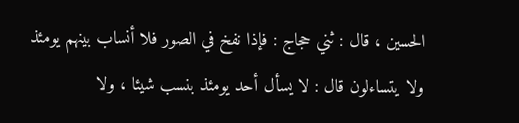الحسين ، قال : ثني حجاج : فإذا نفخ في الصور فلا أنساب بينهم يومئذ ولا يتساءلون قال : لا يسأل أحد يومئذ بنسب شيئا ، ولا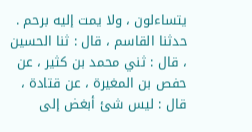يتساءلون ، ولا يمت إليه برحم . حدثنا القاسم ، قال : ثنا الحسين ، قال : ثني محمد بن كثير ، عن حفص بن المغيرة ، عن قتادة ، قال : ليس شئ أبغض إلى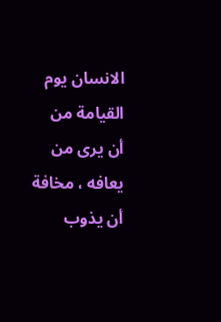الانسان يوم القيامة من أن يرى من يعافه ، مخافة أن يذوب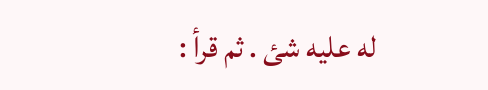له عليه شئ . ثم قرأ :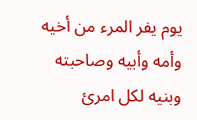يوم يفر المرء من أخيه وأمه وأبيه وصاحبته وبنيه لكل امرئ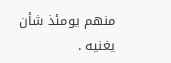منهم يومئذ شأن يغنيه .